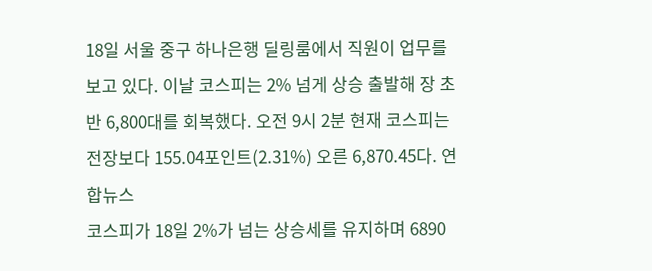18일 서울 중구 하나은행 딜링룸에서 직원이 업무를 보고 있다. 이날 코스피는 2% 넘게 상승 출발해 장 초반 6,800대를 회복했다. 오전 9시 2분 현재 코스피는 전장보다 155.04포인트(2.31%) 오른 6,870.45다. 연합뉴스
코스피가 18일 2%가 넘는 상승세를 유지하며 6890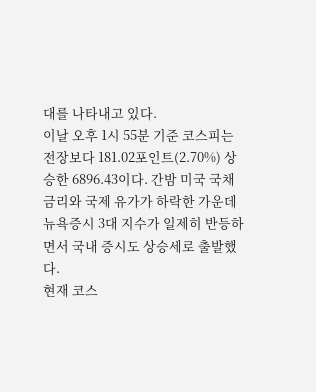대를 나타내고 있다.
이날 오후 1시 55분 기준 코스피는 전장보다 181.02포인트(2.70%) 상승한 6896.43이다. 간밤 미국 국채 금리와 국제 유가가 하락한 가운데 뉴욕증시 3대 지수가 일제히 반등하면서 국내 증시도 상승세로 출발했다.
현재 코스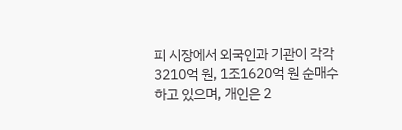피 시장에서 외국인과 기관이 각각 3210억 원, 1조1620억 원 순매수하고 있으며, 개인은 2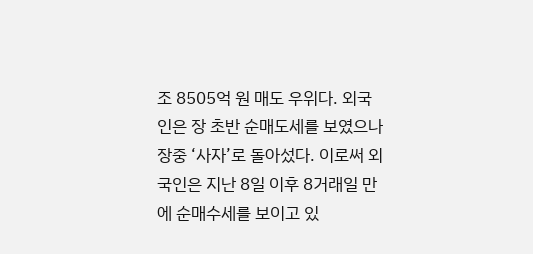조 8505억 원 매도 우위다. 외국인은 장 초반 순매도세를 보였으나 장중 ‘사자’로 돌아섰다. 이로써 외국인은 지난 8일 이후 8거래일 만에 순매수세를 보이고 있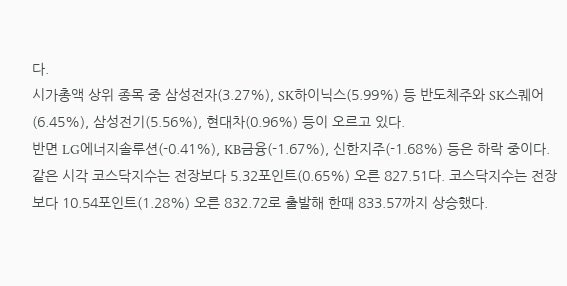다.
시가총액 상위 종목 중 삼성전자(3.27%), SK하이닉스(5.99%) 등 반도체주와 SK스퀘어(6.45%), 삼성전기(5.56%), 현대차(0.96%) 등이 오르고 있다.
반면 LG에너지솔루션(-0.41%), KB금융(-1.67%), 신한지주(-1.68%) 등은 하락 중이다.
같은 시각 코스닥지수는 전장보다 5.32포인트(0.65%) 오른 827.51다. 코스닥지수는 전장보다 10.54포인트(1.28%) 오른 832.72로 출발해 한때 833.57까지 상승했다.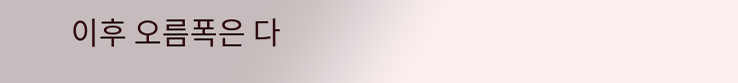이후 오름폭은 다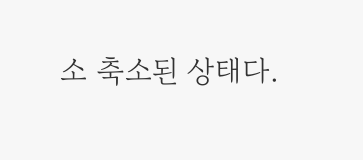소 축소된 상태다.